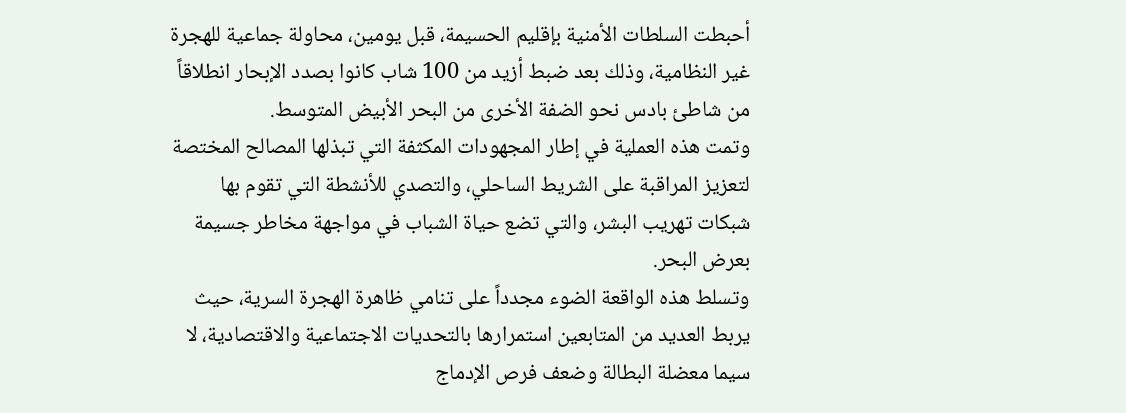أحبطت السلطات الأمنية بإقليم الحسيمة، قبل يومين، محاولة جماعية للهجرة غير النظامية، وذلك بعد ضبط أزيد من 100 شاب كانوا بصدد الإبحار انطلاقاً من شاطئ بادس نحو الضفة الأخرى من البحر الأبيض المتوسط.
وتمت هذه العملية في إطار المجهودات المكثفة التي تبذلها المصالح المختصة لتعزيز المراقبة على الشريط الساحلي، والتصدي للأنشطة التي تقوم بها شبكات تهريب البشر، والتي تضع حياة الشباب في مواجهة مخاطر جسيمة بعرض البحر.
وتسلط هذه الواقعة الضوء مجدداً على تنامي ظاهرة الهجرة السرية، حيث يربط العديد من المتابعين استمرارها بالتحديات الاجتماعية والاقتصادية، لا سيما معضلة البطالة وضعف فرص الإدماج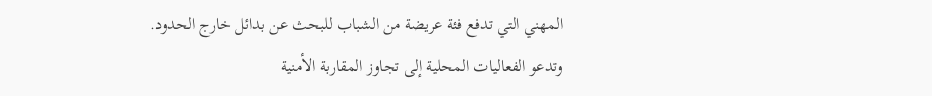المهني التي تدفع فئة عريضة من الشباب للبحث عن بدائل خارج الحدود.
وتدعو الفعاليات المحلية إلى تجاوز المقاربة الأمنية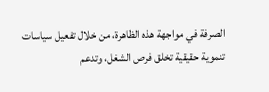الصرفة في مواجهة هذه الظاهرة، من خلال تفعيل سياسات تنموية حقيقية تخلق فرص الشغل، وتدعم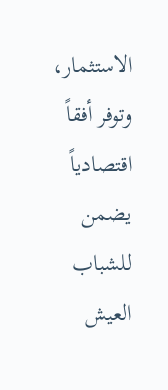الاستثمار، وتوفر أفقاً اقتصادياً يضمن للشباب العيش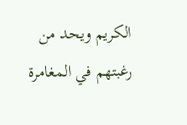الكريم ويحد من رغبتهم في المغامرة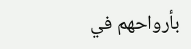بأرواحهم في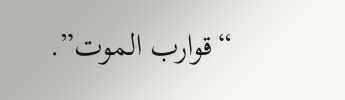“قوارب الموت”.